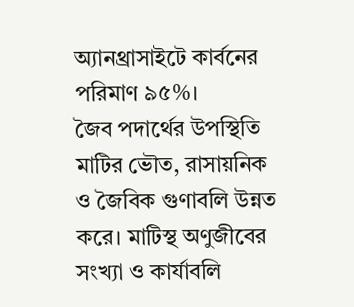অ্যানথ্রাসাইটে কার্বনের পরিমাণ ৯৫%।
জৈব পদার্থের উপস্থিতি মাটির ভৌত, রাসায়নিক ও জৈবিক গুণাবলি উন্নত করে। মাটিস্থ অণুজীবের সংখ্যা ও কার্যাবলি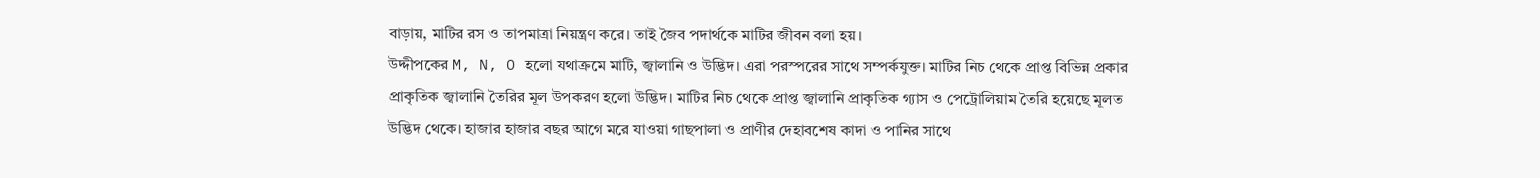বাড়ায়, মাটির রস ও তাপমাত্রা নিয়ন্ত্রণ করে। তাই জৈব পদার্থকে মাটির জীবন বলা হয়।
উদ্দীপকের M, N, O হলো যথাক্রমে মাটি, জ্বালানি ও উদ্ভিদ। এরা পরস্পরের সাথে সম্পর্কযুক্ত। মাটির নিচ থেকে প্রাপ্ত বিভিন্ন প্রকার প্রাকৃতিক জ্বালানি তৈরির মূল উপকরণ হলো উদ্ভিদ। মাটির নিচ থেকে প্রাপ্ত জ্বালানি প্রাকৃতিক গ্যাস ও পেট্রোলিয়াম তৈরি হয়েছে মূলত উদ্ভিদ থেকে। হাজার হাজার বছর আগে মরে যাওয়া গাছপালা ও প্রাণীর দেহাবশেষ কাদা ও পানির সাথে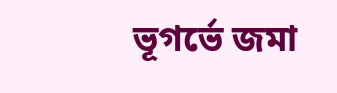ভূগর্ভে জমা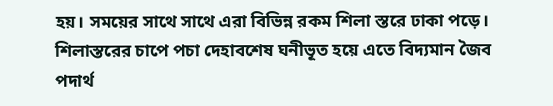হয়। সময়ের সাথে সাথে এরা বিভিন্ন রকম শিলা স্তরে ঢাকা পড়ে। শিলাস্তরের চাপে পচা দেহাবশেষ ঘনীভূত হয়ে এতে বিদ্যমান জৈব পদার্থ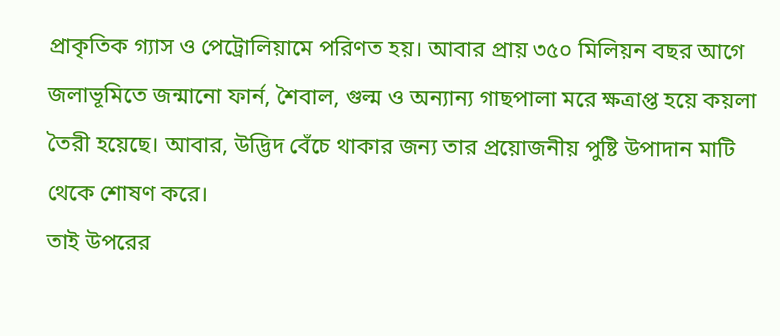প্রাকৃতিক গ্যাস ও পেট্রোলিয়ামে পরিণত হয়। আবার প্রায় ৩৫০ মিলিয়ন বছর আগে জলাভূমিতে জন্মানো ফার্ন, শৈবাল, গুল্ম ও অন্যান্য গাছপালা মরে ক্ষত্রাপ্ত হয়ে কয়লা তৈরী হয়েছে। আবার, উদ্ভিদ বেঁচে থাকার জন্য তার প্রয়োজনীয় পুষ্টি উপাদান মাটি থেকে শোষণ করে।
তাই উপরের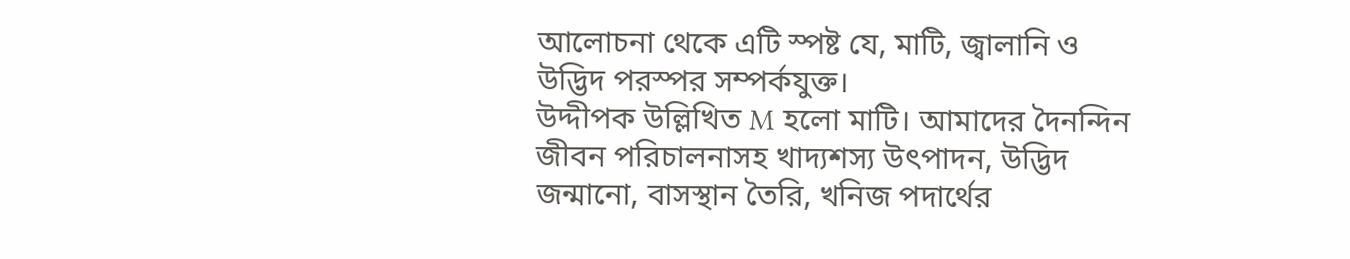আলোচনা থেকে এটি স্পষ্ট যে, মাটি, জ্বালানি ও উদ্ভিদ পরস্পর সম্পর্কযুক্ত।
উদ্দীপক উল্লিখিত M হলো মাটি। আমাদের দৈনন্দিন জীবন পরিচালনাসহ খাদ্যশস্য উৎপাদন, উদ্ভিদ জন্মানো, বাসস্থান তৈরি, খনিজ পদার্থের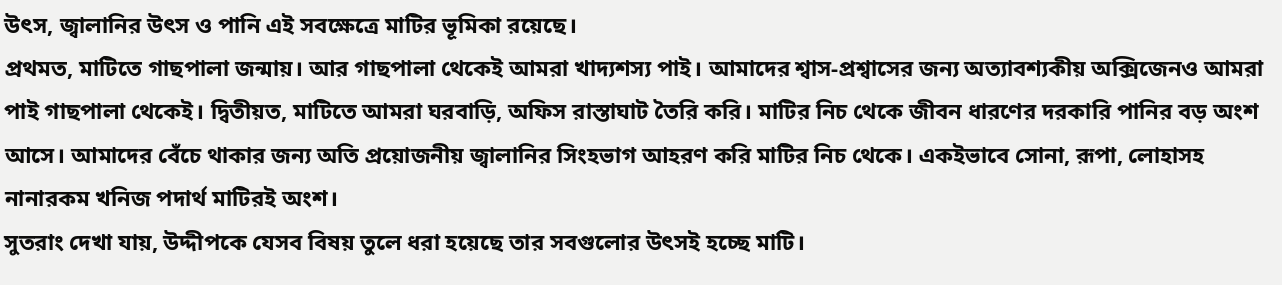উৎস, জ্বালানির উৎস ও পানি এই সবক্ষেত্রে মাটির ভূমিকা রয়েছে।
প্রথমত, মাটিতে গাছপালা জন্মায়। আর গাছপালা থেকেই আমরা খাদ্যশস্য পাই। আমাদের শ্বাস-প্রশ্বাসের জন্য অত্যাবশ্যকীয় অক্সিজেনও আমরা পাই গাছপালা থেকেই। দ্বিতীয়ত, মাটিতে আমরা ঘরবাড়ি, অফিস রাস্তাঘাট তৈরি করি। মাটির নিচ থেকে জীবন ধারণের দরকারি পানির বড় অংশ আসে। আমাদের বেঁচে থাকার জন্য অতি প্রয়োজনীয় জ্বালানির সিংহভাগ আহরণ করি মাটির নিচ থেকে। একইভাবে সোনা, রূপা, লোহাসহ নানারকম খনিজ পদার্থ মাটিরই অংশ।
সুতরাং দেখা যায়, উদ্দীপকে যেসব বিষয় তুলে ধরা হয়েছে তার সবগুলোর উৎসই হচ্ছে মাটি।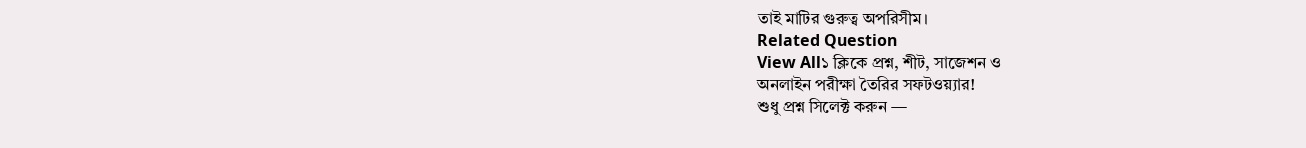তাই মাটির গুরুত্ব অপরিসীম।
Related Question
View All১ ক্লিকে প্রশ্ন, শীট, সাজেশন ও
অনলাইন পরীক্ষা তৈরির সফটওয়্যার!
শুধু প্রশ্ন সিলেক্ট করুন —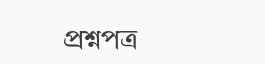প্রশ্নপত্র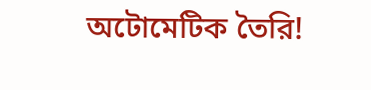অটোমেটিক তৈরি!